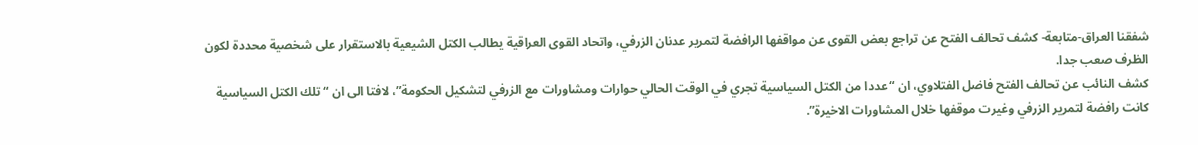شفقنا العراق-متابعة- كشف تحالف الفتح عن تراجع بعض القوى عن مواقفها الرافضة لتمرير عدنان الزرفي، واتحاد القوى العراقية يطالب الكتل الشيعية بالاستقرار على شخصية محددة لكون الظرف صعب جدا.
كشف النائب عن تحالف الفتح فاضل الفتلاوي، ان “عددا من الكتل السياسية تجري في الوقت الحالي حوارات ومشاورات مع الزرفي لتشكيل الحكومة”، لافتا الى ان “تلك الكتل السياسية كانت رافضة لتمرير الزرفي وغيرت موقفها خلال المشاورات الاخيرة”.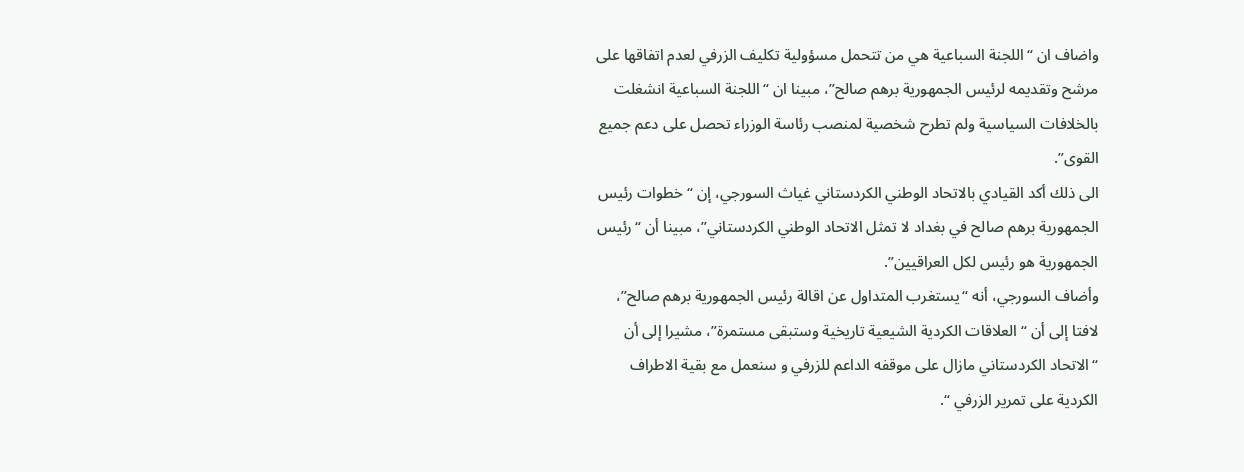واضاف ان “اللجنة السباعية هي من تتحمل مسؤولية تكليف الزرفي لعدم اتفاقها على مرشح وتقديمه لرئيس الجمهورية برهم صالح”، مبينا ان “اللجنة السباعية انشغلت بالخلافات السياسية ولم تطرح شخصية لمنصب رئاسة الوزراء تحصل على دعم جميع القوى”.
الى ذلك أكد القيادي بالاتحاد الوطني الكردستاني غياث السورجي، إن “خطوات رئيس الجمهورية برهم صالح في بغداد لا تمثل الاتحاد الوطني الكردستاني”، مبينا أن “رئيس الجمهورية هو رئيس لكل العراقيين”.
وأضاف السورجي، أنه “يستغرب المتداول عن اقالة رئيس الجمهورية برهم صالح”، لافتا إلى أن “العلاقات الكردية الشيعية تاريخية وستبقى مستمرة”، مشیرا إلى أن “الاتحاد الكردستاني مازال على موقفه الداعم للزرفي و سنعمل مع بقية الاطراف الكردية على تمرير الزرفي “.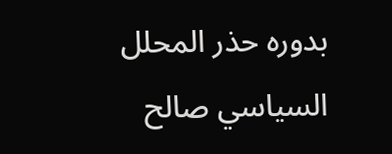بدوره حذر المحلل السياسي صالح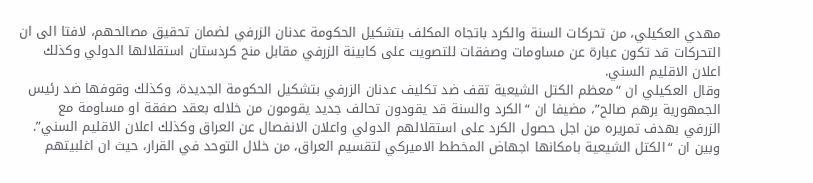مهدي العكيلي، من تحركات السنة والكرد باتجاه المكلف بتشكيل الحكومة عدنان الزرفي لضمان تحقيق مصالحهم، لافتا الى ان التحركات قد تكون عبارة عن مساومات وصفقات للتصويت على كابينة الزرفي مقابل منح كردستان استقلالها الدولي وكذلك اعلان الاقليم السني.
وقال العكيلي ان “معظم الكتل الشيعية تقف ضد تكليف عدنان الزرفي بتشكيل الحكومة الجديدة، وكذلك وقوفها ضد رئيس الجمهورية برهم صالح”، مضیفا ان “الكرد والسنة قد يقودون تحالف جديد يقومون من خلاله بعقد صفقة او مساومة مع الزرفي بهدف تمريره من اجل حصول الكرد على استقلالهم الدولي واعلان الانفصال عن العراق وكذلك اعلان الاقليم السني”.
وبين ان “الكتل الشيعية بامكانها اجهاض المخطط الاميركي لتقسيم العراق، من خلال التوحد في القرار، حيث ان اغلبيتهم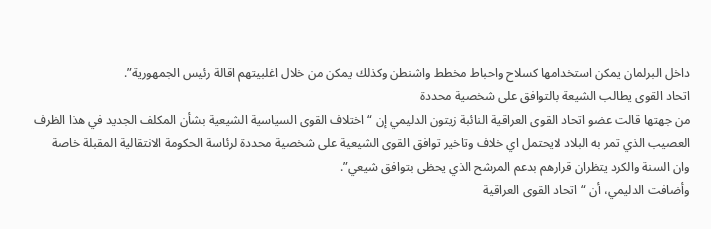داخل البرلمان يمكن استخدامها كسلاح واحباط مخطط واشنطن وكذلك يمكن من خلال اغلبيتهم اقالة رئيس الجمهورية”.
اتحاد القوى يطالب الشيعة بالتوافق على شخصية محددة
من جهتها قالت عضو اتحاد القوى العراقية النائبة زيتون الدليمي إن “اختلاف القوى السياسية الشيعية بشأن المكلف الجديد في هذا الظرف العصيب الذي تمر به البلاد لايحتمل اي خلاف وتاخير توافق القوى الشيعية على شخصية محددة لرئاسة الحكومة الانتقالية المقبلة خاصة وان السنة والكرد يتظران قرارهم بدعم المرشح الذي يحظى بتوافق شيعي”.
وأضافت الدليمي، أن “اتحاد القوى العراقية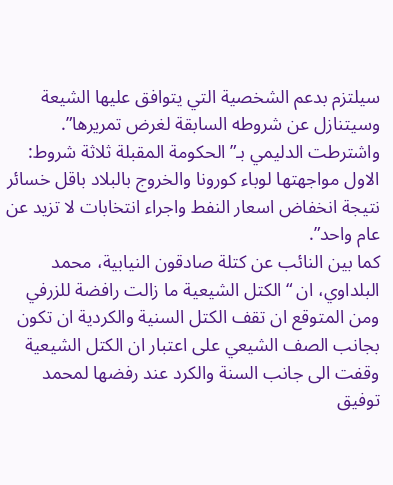سيلتزم بدعم الشخصية التي يتوافق عليها الشيعة وسيتنازل عن شروطه السابقة لغرض تمريرها”.
واشترطت الدليمي بـ”الحكومة المقبلة ثلاثة شروط: الاول مواجهتها لوباء كورونا والخروج بالبلاد باقل خسائر نتيجة انخفاض اسعار النفط واجراء انتخابات لا تزيد عن عام واحد”.
كما بين النائب عن كتلة صادقون النيابية، محمد البلداوي، ان “الكتل الشيعية ما زالت رافضة للزرفي ومن المتوقع ان تقف الكتل السنية والكردية ان تكون بجانب الصف الشيعي على اعتبار ان الكتل الشيعية وقفت الى جانب السنة والكرد عند رفضها لمحمد توفيق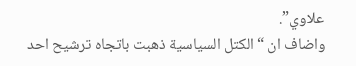علاوي”.
واضاف ان “الكتل السياسية ذهبت باتجاه ترشيح احد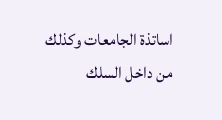اساتذة الجامعات وكذلك من داخل السلك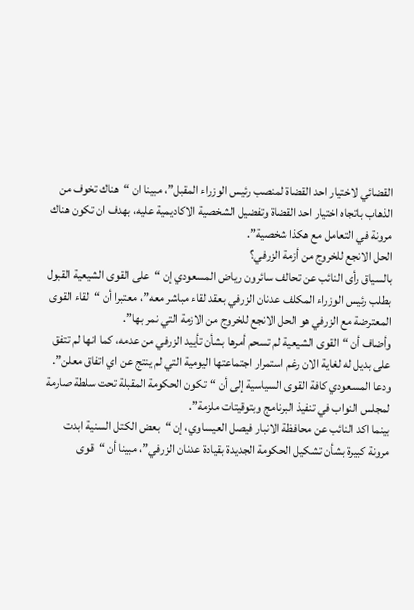القضائي لاختيار احد القضاة لمنصب رئيس الوزراء المقبل”، مبینا ان “هناك تخوف من الذهاب باتجاه اختيار احد القضاة وتفضيل الشخصية الاكاديمية عليه، بهدف ان تكون هناك مرونة في التعامل مع هكذا شخصية”.
الحل الانجع للخروج من أزمة الزرفي؟
بالسياق رأى النائب عن تحالف سائرون رياض المسعودي إن “على القوى الشيعية القبول بطلب رئيس الوزراء المكلف عدنان الزرفي بعقد لقاء مباشر معه”، معتبرا أن “لقاء القوى المعترضة مع الزرفي هو الحل الانجع للخروج من الازمة التي نمر بها”.
وأضاف أن “القوى الشيعية لم تسحم أمرها بشأن تأييد الزرفي من عدمه، كما انها لم تتفق على بديل له لغاية الان رغم استمرار اجتماعتها اليومية التي لم ينتج عن اي اتفاق معلن”.
ودعا المسعودي كافة القوى السياسية إلى أن “تكون الحكومة المقبلة تحت سلطة صارمة لمجلس النواب في تنفيذ البرنامج وبتوقيتات ملزمة”.
بينما اكد النائب عن محافظة الانبار فيصل العيساوي، إن “بعض الكتل السنية ابدت مرونة كبيرة بشأن تشكيل الحكومة الجديدة بقيادة عدنان الزرفي”، مبينا أن “قوى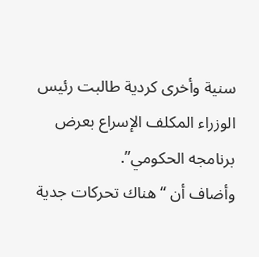سنية وأخرى كردية طالبت رئيس الوزراء المكلف الإسراع بعرض برنامجه الحكومي”.
وأضاف أن “هناك تحركات جدية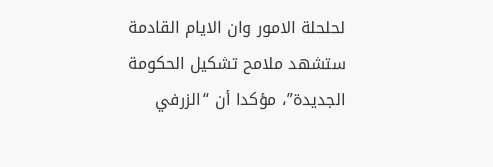لحلحلة الامور وان الايام القادمة ستشهد ملامح تشكيل الحكومة الجديدة”، مؤكدا أن “الزرفي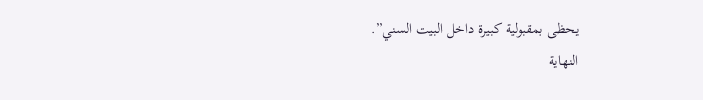يحظى بمقبولية كبيرة داخل البيت السني”.
النهاية